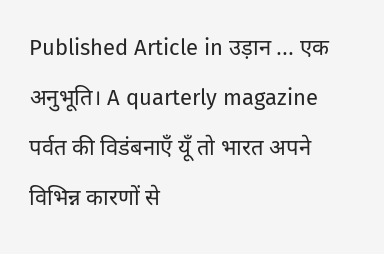Published Article in उड़ान ... एक अनुभूति। A quarterly magazine
पर्वत की विडंबनाएँ यूँ तो भारत अपने विभिन्न कारणों से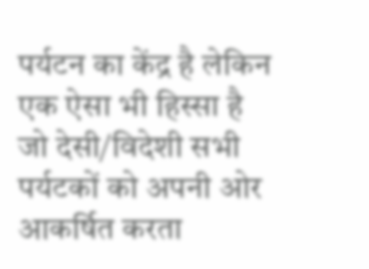पर्यटन का केंद्र है लेकिन एक ऐसा भी हिस्सा है जो देसी/विदेशी सभी पर्यटकों को अपनी ओर आकर्षित करता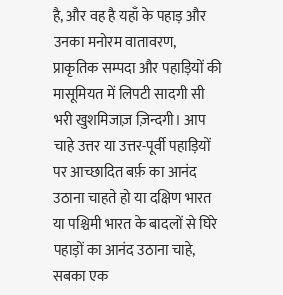है, और वह है यहाँ के पहाड़ और उनका मनोरम वातावरण, प्राकृतिक सम्पदा और पहाड़ियों की मासूमियत में लिपटी सादगी सी भरी खुशमिजाज़ ज़िन्दगी। आप चाहे उत्तर या उत्तर-पूर्वी पहाड़ियों पर आच्छादित बर्फ़ का आनंद उठाना चाहते हो या दक्षिण भारत या पश्चिमी भारत के बादलों से घिरे पहाड़ों का आनंद उठाना चाहे, सबका एक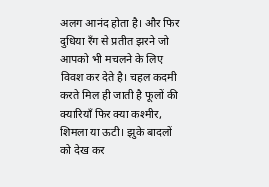अलग आनंद होता है। और फिर दुधिया रँग से प्रतीत झरने जो आपको भी मचलने के लिए विवश कर देते है। चहल कदमी करते मिल ही जाती है फूलों की क्यारियाँ फिर क्या कश्मीर, शिमला या ऊटी। झुके बादलों को देख कर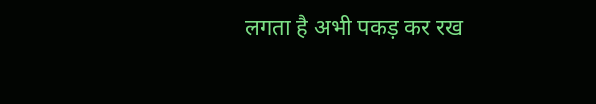लगता है अभी पकड़ कर रख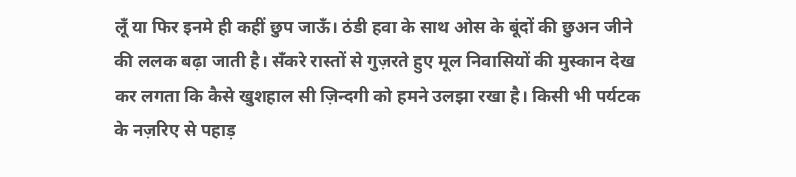लूँ या फिर इनमे ही कहीं छुप जाऊँ। ठंडी हवा के साथ ओस के बूंदों की छुअन जीने की ललक बढ़ा जाती है। सँकरे रास्तों से गुज़रते हुए मूल निवासियों की मुस्कान देख कर लगता कि कैसे खुशहाल सी ज़िन्दगी को हमने उलझा रखा है। किसी भी पर्यटक के नज़रिए से पहाड़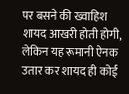पर बसने की ख्वाहिश शायद आखरी होती होगी, लेकिन यह रूमानी ऐनक उतार कर शायद ही कोई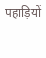पहाड़ियों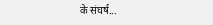के संघर्ष...